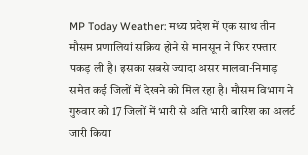MP Today Weather: मध्य प्रदेश में एक साथ तीन मौसम प्रणालियां सक्रिय होने से मानसून ने फिर रफ्तार पकड़ ली है। इसका सबसे ज्यादा असर मालवा-निमाड़ समेत कई जिलों में देखने को मिल रहा है। मौसम विभाग ने गुरुवार को 17 जिलों में भारी से अति भारी बारिश का अलर्ट जारी किया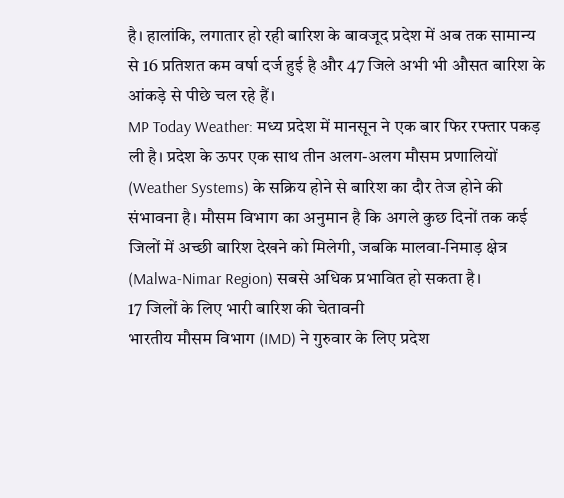है। हालांकि, लगातार हो रही बारिश के बावजूद प्रदेश में अब तक सामान्य से 16 प्रतिशत कम वर्षा दर्ज हुई है और 47 जिले अभी भी औसत बारिश के आंकड़े से पीछे चल रहे हैं।
MP Today Weather: मध्य प्रदेश में मानसून ने एक बार फिर रफ्तार पकड़ ली है। प्रदेश के ऊपर एक साथ तीन अलग-अलग मौसम प्रणालियों (Weather Systems) के सक्रिय होने से बारिश का दौर तेज होने की संभावना है। मौसम विभाग का अनुमान है कि अगले कुछ दिनों तक कई जिलों में अच्छी बारिश देखने को मिलेगी, जबकि मालवा-निमाड़ क्षेत्र (Malwa-Nimar Region) सबसे अधिक प्रभावित हो सकता है।
17 जिलों के लिए भारी बारिश की चेतावनी
भारतीय मौसम विभाग (IMD) ने गुरुवार के लिए प्रदेश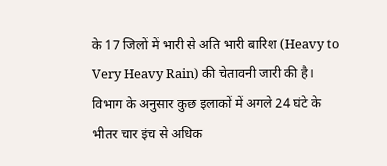के 17 जिलों में भारी से अति भारी बारिश (Heavy to Very Heavy Rain) की चेतावनी जारी की है। विभाग के अनुसार कुछ इलाकों में अगले 24 घंटे के भीतर चार इंच से अधिक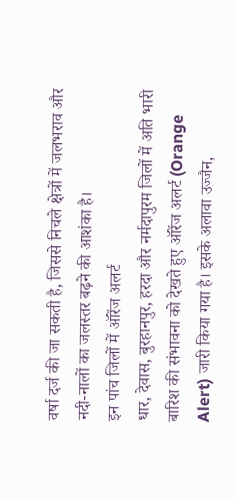वर्षा दर्ज की जा सकती है, जिससे निचले क्षेत्रों में जलभराव और नदी-नालों का जलस्तर बढ़ने की आशंका है।
इन पांच जिलों में ऑरेंज अलर्ट
धार, देवास, बुरहानपुर, हरदा और नर्मदापुरम जिलों में अति भारी बारिश की संभावना को देखते हुए ऑरेंज अलर्ट (Orange Alert) जारी किया गया है। इसके अलावा उज्जैन,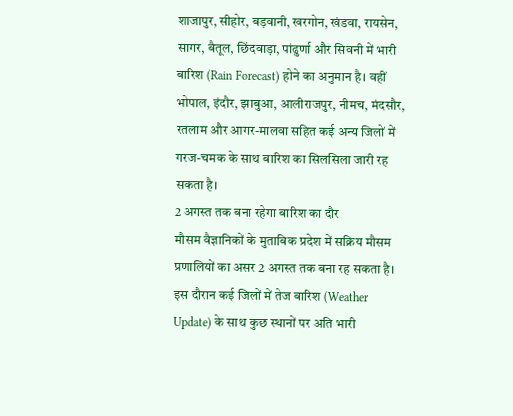शाजापुर, सीहोर, बड़वानी, खरगोन, खंडवा, रायसेन, सागर, बैतूल, छिंदवाड़ा, पांढुर्णा और सिवनी में भारी बारिश (Rain Forecast) होने का अनुमान है। वहीं भोपाल, इंदौर, झाबुआ, आलीराजपुर, नीमच, मंदसौर, रतलाम और आगर-मालवा सहित कई अन्य जिलों में गरज-चमक के साथ बारिश का सिलसिला जारी रह सकता है।
2 अगस्त तक बना रहेगा बारिश का दौर
मौसम वैज्ञानिकों के मुताबिक प्रदेश में सक्रिय मौसम प्रणालियों का असर 2 अगस्त तक बना रह सकता है। इस दौरान कई जिलों में तेज बारिश (Weather Update) के साथ कुछ स्थानों पर अति भारी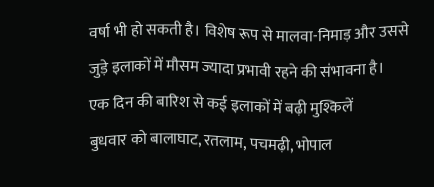वर्षा भी हो सकती है। विशेष रूप से मालवा-निमाड़ और उससे जुड़े इलाकों में मौसम ज्यादा प्रभावी रहने की संभावना है।
एक दिन की बारिश से कई इलाकों में बढ़ी मुश्किलें
बुधवार को बालाघाट, रतलाम, पचमढ़ी, भोपाल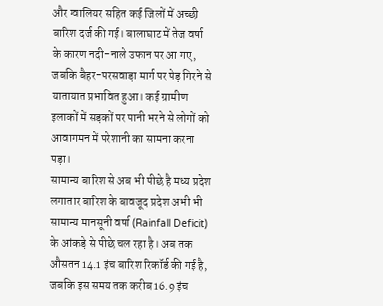और ग्वालियर सहित कई जिलों में अच्छी बारिश दर्ज की गई। बालाघाट में तेज वर्षा के कारण नदी-नाले उफान पर आ गए, जबकि बैहर-परसवाड़ा मार्ग पर पेड़ गिरने से यातायात प्रभावित हुआ। कई ग्रामीण इलाकों में सड़कों पर पानी भरने से लोगों को आवागमन में परेशानी का सामना करना पड़ा।
सामान्य बारिश से अब भी पीछे है मध्य प्रदेश
लगातार बारिश के बावजूद प्रदेश अभी भी सामान्य मानसूनी वर्षा (Rainfall Deficit) के आंकड़े से पीछे चल रहा है। अब तक औसतन 14.1 इंच बारिश रिकॉर्ड की गई है, जबकि इस समय तक करीब 16.9 इंच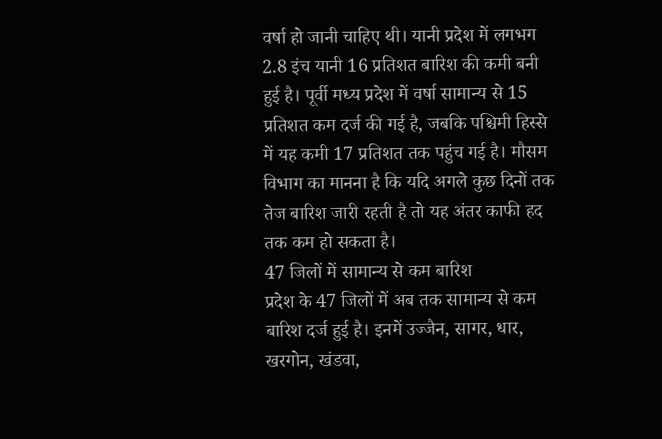वर्षा हो जानी चाहिए थी। यानी प्रदेश में लगभग 2.8 इंच यानी 16 प्रतिशत बारिश की कमी बनी हुई है। पूर्वी मध्य प्रदेश में वर्षा सामान्य से 15 प्रतिशत कम दर्ज की गई है, जबकि पश्चिमी हिस्से में यह कमी 17 प्रतिशत तक पहुंच गई है। मौसम विभाग का मानना है कि यदि अगले कुछ दिनों तक तेज बारिश जारी रहती है तो यह अंतर काफी हद तक कम हो सकता है।
47 जिलों में सामान्य से कम बारिश
प्रदेश के 47 जिलों में अब तक सामान्य से कम बारिश दर्ज हुई है। इनमें उज्जैन, सागर, धार, खरगोन, खंडवा,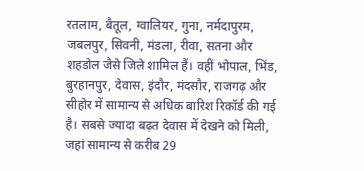रतलाम, बैतूल, ग्वालियर, गुना, नर्मदापुरम, जबलपुर, सिवनी, मंडला, रीवा, सतना और शहडोल जैसे जिले शामिल हैं। वहीं भोपाल, भिंड, बुरहानपुर, देवास, इंदौर, मंदसौर, राजगढ़ और सीहोर में सामान्य से अधिक बारिश रिकॉर्ड की गई है। सबसे ज्यादा बढ़त देवास में देखने को मिली, जहां सामान्य से करीब 29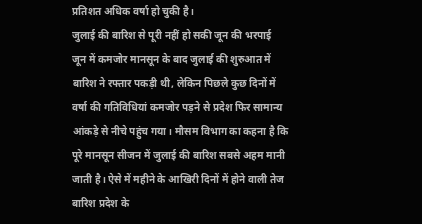प्रतिशत अधिक वर्षा हो चुकी है।
जुलाई की बारिश से पूरी नहीं हो सकी जून की भरपाई
जून में कमजोर मानसून के बाद जुलाई की शुरुआत में बारिश ने रफ्तार पकड़ी थी, लेकिन पिछले कुछ दिनों में वर्षा की गतिविधियां कमजोर पड़ने से प्रदेश फिर सामान्य आंकड़े से नीचे पहुंच गया। मौसम विभाग का कहना है कि पूरे मानसून सीजन में जुलाई की बारिश सबसे अहम मानी जाती है। ऐसे में महीने के आखिरी दिनों में होने वाली तेज बारिश प्रदेश के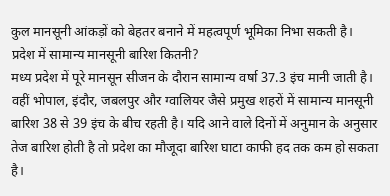कुल मानसूनी आंकड़ों को बेहतर बनाने में महत्वपूर्ण भूमिका निभा सकती है।
प्रदेश में सामान्य मानसूनी बारिश कितनी?
मध्य प्रदेश में पूरे मानसून सीजन के दौरान सामान्य वर्षा 37.3 इंच मानी जाती है। वहीं भोपाल, इंदौर, जबलपुर और ग्वालियर जैसे प्रमुख शहरों में सामान्य मानसूनी बारिश 38 से 39 इंच के बीच रहती है। यदि आने वाले दिनों में अनुमान के अनुसार तेज बारिश होती है तो प्रदेश का मौजूदा बारिश घाटा काफी हद तक कम हो सकता है।